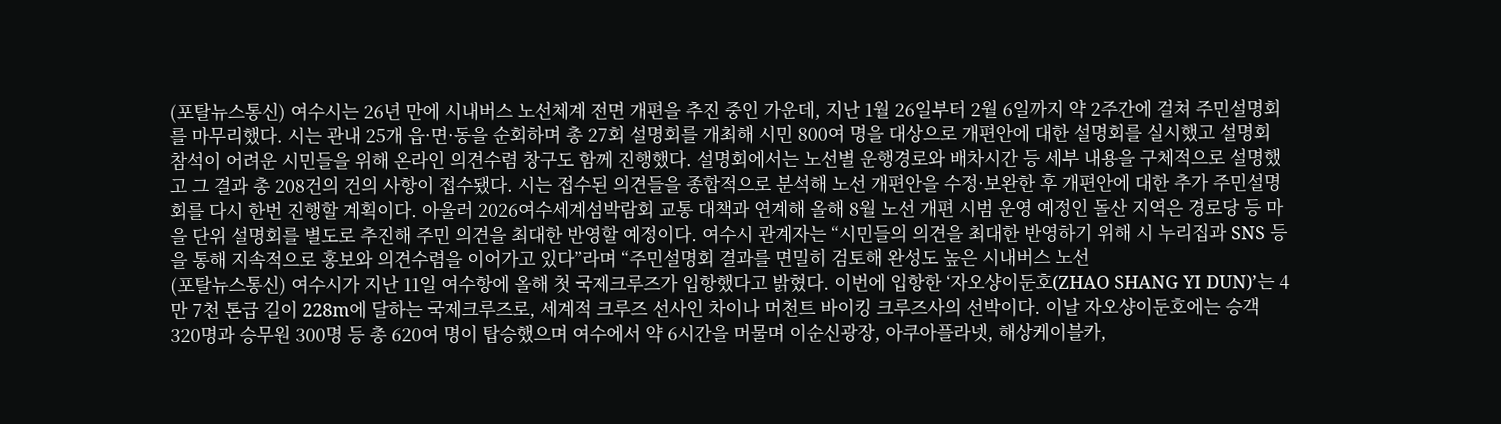(포탈뉴스통신) 여수시는 26년 만에 시내버스 노선체계 전면 개편을 추진 중인 가운데, 지난 1월 26일부터 2월 6일까지 약 2주간에 걸쳐 주민설명회를 마무리했다. 시는 관내 25개 읍·면·동을 순회하며 총 27회 설명회를 개최해 시민 800여 명을 대상으로 개편안에 대한 설명회를 실시했고 설명회 참석이 어려운 시민들을 위해 온라인 의견수렴 창구도 함께 진행했다. 설명회에서는 노선별 운행경로와 배차시간 등 세부 내용을 구체적으로 설명했고 그 결과 총 208건의 건의 사항이 접수됐다. 시는 접수된 의견들을 종합적으로 분석해 노선 개편안을 수정·보완한 후 개편안에 대한 추가 주민설명회를 다시 한번 진행할 계획이다. 아울러 2026여수세계섬박람회 교통 대책과 연계해 올해 8월 노선 개편 시범 운영 예정인 돌산 지역은 경로당 등 마을 단위 설명회를 별도로 추진해 주민 의견을 최대한 반영할 예정이다. 여수시 관계자는 “시민들의 의견을 최대한 반영하기 위해 시 누리집과 SNS 등을 통해 지속적으로 홍보와 의견수렴을 이어가고 있다”라며 “주민설명회 결과를 면밀히 검토해 완성도 높은 시내버스 노선
(포탈뉴스통신) 여수시가 지난 11일 여수항에 올해 첫 국제크루즈가 입항했다고 밝혔다. 이번에 입항한 ‘자오샹이둔호(ZHAO SHANG YI DUN)’는 4만 7천 톤급 길이 228m에 달하는 국제크루즈로, 세계적 크루즈 선사인 차이나 머천트 바이킹 크루즈사의 선박이다. 이날 자오샹이둔호에는 승객 320명과 승무원 300명 등 총 620여 명이 탑승했으며 여수에서 약 6시간을 머물며 이순신광장, 아쿠아플라넷, 해상케이블카,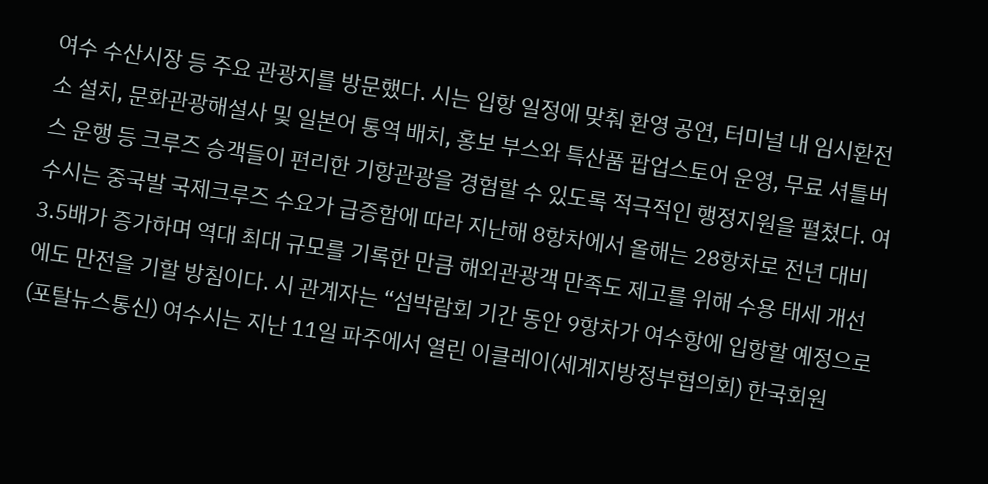여수 수산시장 등 주요 관광지를 방문했다. 시는 입항 일정에 맞춰 환영 공연, 터미널 내 임시환전소 설치, 문화관광해설사 및 일본어 통역 배치, 홍보 부스와 특산품 팝업스토어 운영, 무료 셔틀버스 운행 등 크루즈 승객들이 편리한 기항관광을 경험할 수 있도록 적극적인 행정지원을 펼쳤다. 여수시는 중국발 국제크루즈 수요가 급증함에 따라 지난해 8항차에서 올해는 28항차로 전년 대비 3.5배가 증가하며 역대 최대 규모를 기록한 만큼 해외관광객 만족도 제고를 위해 수용 태세 개선에도 만전을 기할 방침이다. 시 관계자는 “섬박람회 기간 동안 9항차가 여수항에 입항할 예정으로
(포탈뉴스통신) 여수시는 지난 11일 파주에서 열린 이클레이(세계지방정부협의회) 한국회원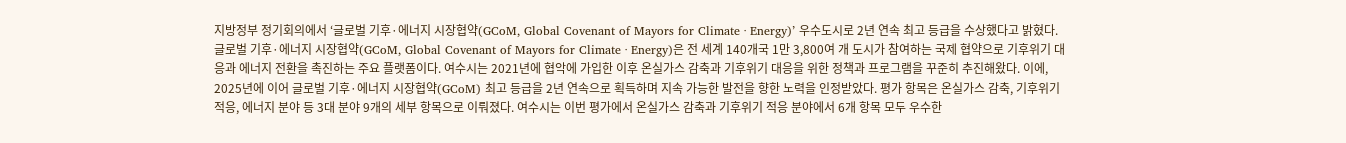지방정부 정기회의에서 ‘글로벌 기후·에너지 시장협약(GCoM, Global Covenant of Mayors for Climate · Energy)’ 우수도시로 2년 연속 최고 등급을 수상했다고 밝혔다. 글로벌 기후·에너지 시장협약(GCoM, Global Covenant of Mayors for Climate · Energy)은 전 세계 140개국 1만 3,800여 개 도시가 참여하는 국제 협약으로 기후위기 대응과 에너지 전환을 촉진하는 주요 플랫폼이다. 여수시는 2021년에 협악에 가입한 이후 온실가스 감축과 기후위기 대응을 위한 정책과 프로그램을 꾸준히 추진해왔다. 이에, 2025년에 이어 글로벌 기후·에너지 시장협약(GCoM) 최고 등급을 2년 연속으로 획득하며 지속 가능한 발전을 향한 노력을 인정받았다. 평가 항목은 온실가스 감축, 기후위기 적응, 에너지 분야 등 3대 분야 9개의 세부 항목으로 이뤄졌다. 여수시는 이번 평가에서 온실가스 감축과 기후위기 적응 분야에서 6개 항목 모두 우수한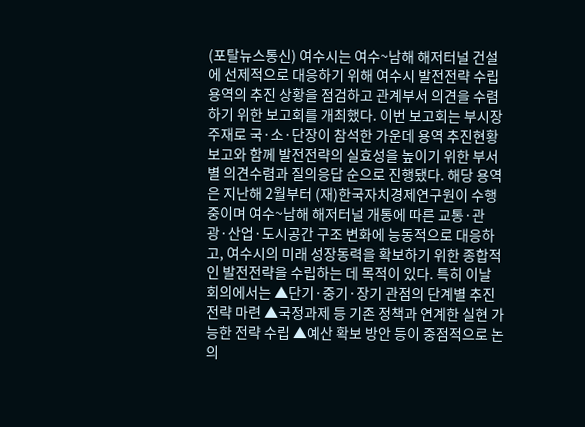(포탈뉴스통신) 여수시는 여수~남해 해저터널 건설에 선제적으로 대응하기 위해 여수시 발전전략 수립 용역의 추진 상황을 점검하고 관계부서 의견을 수렴하기 위한 보고회를 개최했다. 이번 보고회는 부시장 주재로 국·소·단장이 참석한 가운데 용역 추진현황 보고와 함께 발전전략의 실효성을 높이기 위한 부서별 의견수렴과 질의응답 순으로 진행됐다. 해당 용역은 지난해 2월부터 (재)한국자치경제연구원이 수행 중이며 여수~남해 해저터널 개통에 따른 교통·관광·산업·도시공간 구조 변화에 능동적으로 대응하고, 여수시의 미래 성장동력을 확보하기 위한 종합적인 발전전략을 수립하는 데 목적이 있다. 특히 이날 회의에서는 ▲단기·중기·장기 관점의 단계별 추진전략 마련 ▲국정과제 등 기존 정책과 연계한 실현 가능한 전략 수립 ▲예산 확보 방안 등이 중점적으로 논의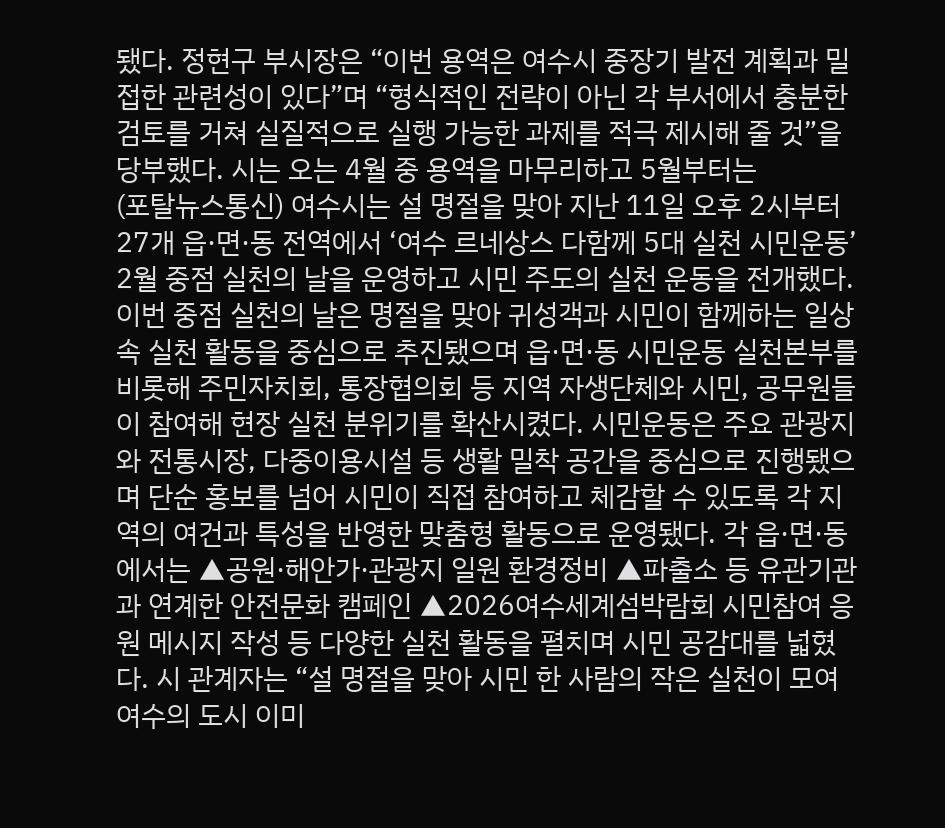됐다. 정현구 부시장은 “이번 용역은 여수시 중장기 발전 계획과 밀접한 관련성이 있다”며 “형식적인 전략이 아닌 각 부서에서 충분한 검토를 거쳐 실질적으로 실행 가능한 과제를 적극 제시해 줄 것”을 당부했다. 시는 오는 4월 중 용역을 마무리하고 5월부터는
(포탈뉴스통신) 여수시는 설 명절을 맞아 지난 11일 오후 2시부터 27개 읍·면·동 전역에서 ‘여수 르네상스 다함께 5대 실천 시민운동’ 2월 중점 실천의 날을 운영하고 시민 주도의 실천 운동을 전개했다. 이번 중점 실천의 날은 명절을 맞아 귀성객과 시민이 함께하는 일상 속 실천 활동을 중심으로 추진됐으며 읍·면·동 시민운동 실천본부를 비롯해 주민자치회, 통장협의회 등 지역 자생단체와 시민, 공무원들이 참여해 현장 실천 분위기를 확산시켰다. 시민운동은 주요 관광지와 전통시장, 다중이용시설 등 생활 밀착 공간을 중심으로 진행됐으며 단순 홍보를 넘어 시민이 직접 참여하고 체감할 수 있도록 각 지역의 여건과 특성을 반영한 맞춤형 활동으로 운영됐다. 각 읍·면·동에서는 ▲공원·해안가·관광지 일원 환경정비 ▲파출소 등 유관기관과 연계한 안전문화 캠페인 ▲2026여수세계섬박람회 시민참여 응원 메시지 작성 등 다양한 실천 활동을 펼치며 시민 공감대를 넓혔다. 시 관계자는 “설 명절을 맞아 시민 한 사람의 작은 실천이 모여 여수의 도시 이미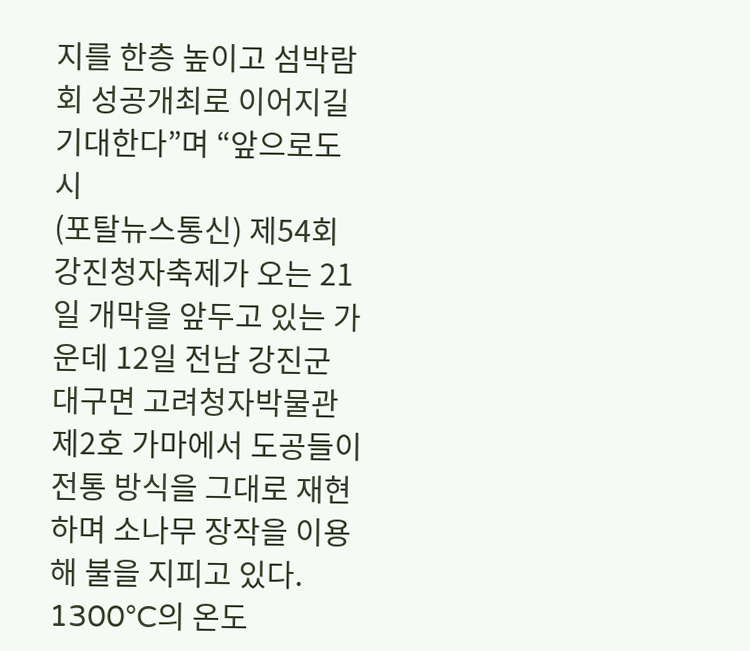지를 한층 높이고 섬박람회 성공개최로 이어지길 기대한다”며 “앞으로도 시
(포탈뉴스통신) 제54회 강진청자축제가 오는 21일 개막을 앞두고 있는 가운데 12일 전남 강진군 대구면 고려청자박물관 제2호 가마에서 도공들이 전통 방식을 그대로 재현하며 소나무 장작을 이용해 불을 지피고 있다. 1300°C의 온도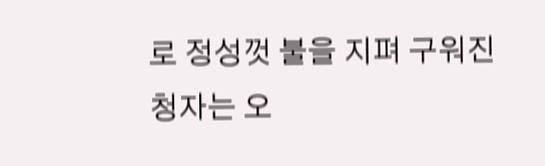로 정성껏 불을 지펴 구워진 청자는 오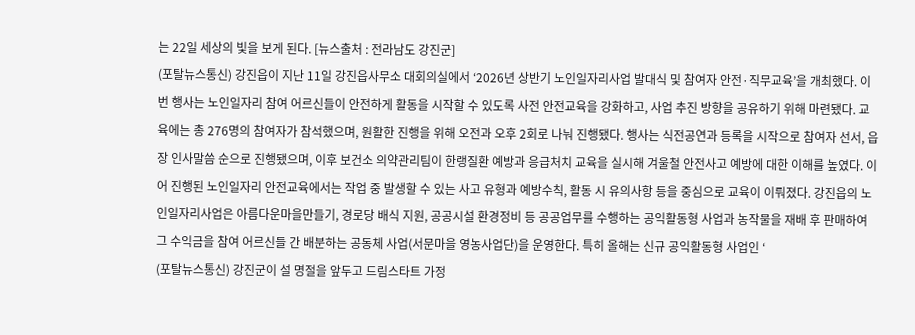는 22일 세상의 빛을 보게 된다. [뉴스출처 : 전라남도 강진군]
(포탈뉴스통신) 강진읍이 지난 11일 강진읍사무소 대회의실에서 ‘2026년 상반기 노인일자리사업 발대식 및 참여자 안전·직무교육’을 개최했다. 이번 행사는 노인일자리 참여 어르신들이 안전하게 활동을 시작할 수 있도록 사전 안전교육을 강화하고, 사업 추진 방향을 공유하기 위해 마련됐다. 교육에는 총 276명의 참여자가 참석했으며, 원활한 진행을 위해 오전과 오후 2회로 나눠 진행됐다. 행사는 식전공연과 등록을 시작으로 참여자 선서, 읍장 인사말씀 순으로 진행됐으며, 이후 보건소 의약관리팀이 한랭질환 예방과 응급처치 교육을 실시해 겨울철 안전사고 예방에 대한 이해를 높였다. 이어 진행된 노인일자리 안전교육에서는 작업 중 발생할 수 있는 사고 유형과 예방수칙, 활동 시 유의사항 등을 중심으로 교육이 이뤄졌다. 강진읍의 노인일자리사업은 아름다운마을만들기, 경로당 배식 지원, 공공시설 환경정비 등 공공업무를 수행하는 공익활동형 사업과 농작물을 재배 후 판매하여 그 수익금을 참여 어르신들 간 배분하는 공동체 사업(서문마을 영농사업단)을 운영한다. 특히 올해는 신규 공익활동형 사업인 ‘
(포탈뉴스통신) 강진군이 설 명절을 앞두고 드림스타트 가정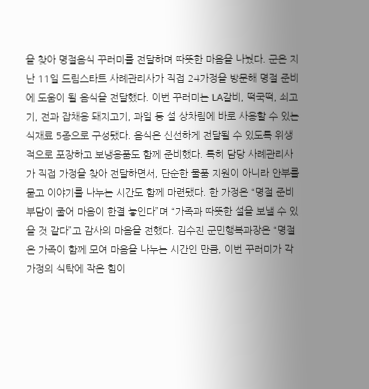을 찾아 명절음식 꾸러미를 전달하며 따뜻한 마음을 나눴다. 군은 지난 11일 드림스타트 사례관리사가 직접 24가정을 방문해 명절 준비에 도움이 될 음식을 전달했다. 이번 꾸러미는 LA갈비, 떡국떡, 쇠고기, 전과 잡채용 돼지고기, 과일 등 설 상차림에 바로 사용할 수 있는 식재료 5종으로 구성됐다. 음식은 신선하게 전달될 수 있도록 위생적으로 포장하고 보냉용품도 함께 준비했다. 특히 담당 사례관리사가 직접 가정을 찾아 전달하면서, 단순한 물품 지원이 아니라 안부를 묻고 이야기를 나누는 시간도 함께 마련됐다. 한 가정은 “명절 준비 부담이 줄어 마음이 한결 놓인다”며 “가족과 따뜻한 설을 보낼 수 있을 것 같다”고 감사의 마음을 전했다. 김수진 군민행복과장은 “명절은 가족이 함께 모여 마음을 나누는 시간인 만큼, 이번 꾸러미가 각 가정의 식탁에 작은 힘이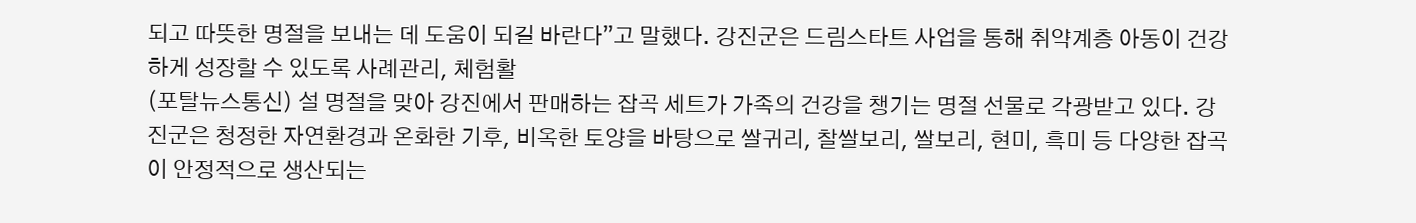되고 따뜻한 명절을 보내는 데 도움이 되길 바란다”고 말했다. 강진군은 드림스타트 사업을 통해 취약계층 아동이 건강하게 성장할 수 있도록 사례관리, 체험활
(포탈뉴스통신) 설 명절을 맞아 강진에서 판매하는 잡곡 세트가 가족의 건강을 챙기는 명절 선물로 각광받고 있다. 강진군은 청정한 자연환경과 온화한 기후, 비옥한 토양을 바탕으로 쌀귀리, 찰쌀보리, 쌀보리, 현미, 흑미 등 다양한 잡곡이 안정적으로 생산되는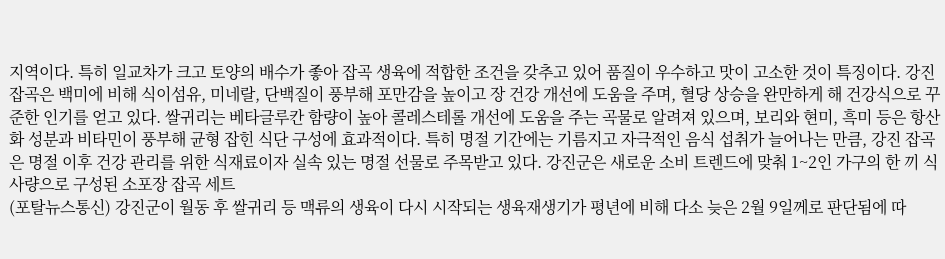지역이다. 특히 일교차가 크고 토양의 배수가 좋아 잡곡 생육에 적합한 조건을 갖추고 있어 품질이 우수하고 맛이 고소한 것이 특징이다. 강진 잡곡은 백미에 비해 식이섬유, 미네랄, 단백질이 풍부해 포만감을 높이고 장 건강 개선에 도움을 주며, 혈당 상승을 완만하게 해 건강식으로 꾸준한 인기를 얻고 있다. 쌀귀리는 베타글루칸 함량이 높아 콜레스테롤 개선에 도움을 주는 곡물로 알려져 있으며, 보리와 현미, 흑미 등은 항산화 성분과 비타민이 풍부해 균형 잡힌 식단 구성에 효과적이다. 특히 명절 기간에는 기름지고 자극적인 음식 섭취가 늘어나는 만큼, 강진 잡곡은 명절 이후 건강 관리를 위한 식재료이자 실속 있는 명절 선물로 주목받고 있다. 강진군은 새로운 소비 트렌드에 맞춰 1~2인 가구의 한 끼 식사량으로 구성된 소포장 잡곡 세트
(포탈뉴스통신) 강진군이 월동 후 쌀귀리 등 맥류의 생육이 다시 시작되는 생육재생기가 평년에 비해 다소 늦은 2월 9일께로 판단됨에 따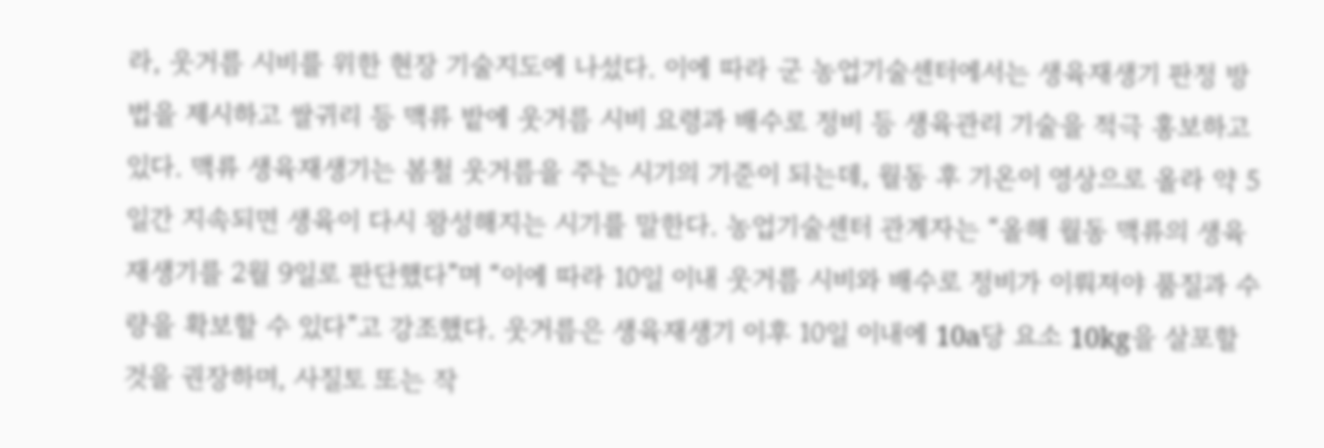라, 웃거름 시비를 위한 현장 기술지도에 나섰다. 이에 따라 군 농업기술센터에서는 생육재생기 판정 방법을 제시하고 쌀귀리 등 맥류 밭에 웃거름 시비 요령과 배수로 정비 등 생육관리 기술을 적극 홍보하고 있다. 맥류 생육재생기는 봄철 웃거름을 주는 시기의 기준이 되는데, 월동 후 기온이 영상으로 올라 약 5일간 지속되면 생육이 다시 왕성해지는 시기를 말한다. 농업기술센터 관계자는 “올해 월동 맥류의 생육재생기를 2월 9일로 판단했다”며 “이에 따라 10일 이내 웃거름 시비와 배수로 정비가 이뤄져야 품질과 수량을 확보할 수 있다”고 강조했다. 웃거름은 생육재생기 이후 10일 이내에 10a당 요소 10kg을 살포할 것을 권장하며, 사질토 또는 작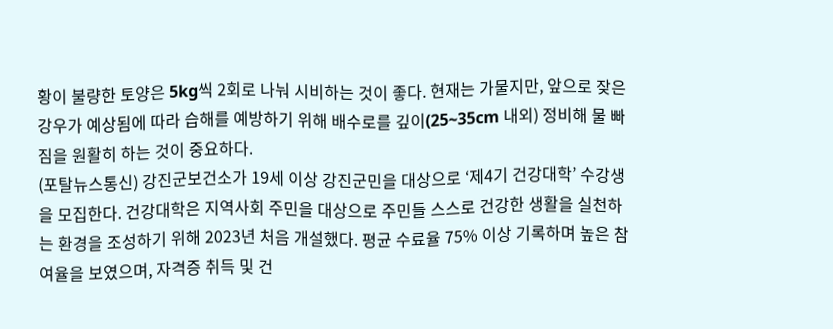황이 불량한 토양은 5kg씩 2회로 나눠 시비하는 것이 좋다. 현재는 가물지만, 앞으로 잦은 강우가 예상됨에 따라 습해를 예방하기 위해 배수로를 깊이(25~35cm 내외) 정비해 물 빠짐을 원활히 하는 것이 중요하다.
(포탈뉴스통신) 강진군보건소가 19세 이상 강진군민을 대상으로 ‘제4기 건강대학’ 수강생을 모집한다. 건강대학은 지역사회 주민을 대상으로 주민들 스스로 건강한 생활을 실천하는 환경을 조성하기 위해 2023년 처음 개설했다. 평균 수료율 75% 이상 기록하며 높은 참여율을 보였으며, 자격증 취득 및 건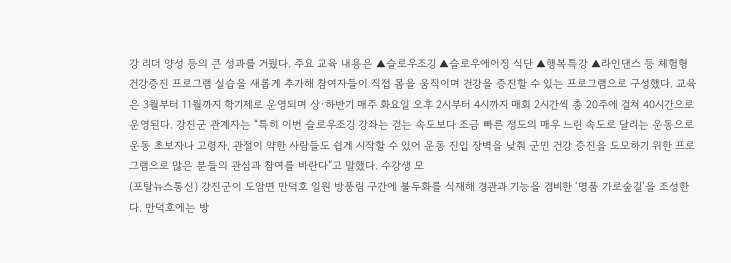강 리더 양성 등의 큰 성과를 거뒀다. 주요 교육 내용은 ▲슬로우조깅 ▲슬로우에이징 식단 ▲행복특강 ▲라인댄스 등 체험형 건강증진 프로그램 실습을 새롭게 추가해 참여자들이 직접 몸을 움직이며 건강을 증진할 수 있는 프로그램으로 구성했다. 교육은 3월부터 11월까지 학기제로 운영되며 상·하반기 매주 화요일 오후 2시부터 4시까지 매회 2시간씩 총 20주에 걸쳐 40시간으로 운영된다. 강진군 관계자는 “특히 이번 슬로우조깅 강좌는 걷는 속도보다 조금 빠른 정도의 매우 느린 속도로 달리는 운동으로 운동 초보자나 고령자, 관절이 약한 사람들도 쉽게 시작할 수 있어 운동 진입 장벽을 낮춰 군민 건강 증진을 도모하기 위한 프로그램으로 많은 분들의 관심과 참여를 바란다”고 말했다. 수강생 모
(포탈뉴스통신) 강진군이 도암면 만덕호 일원 방풍림 구간에 불두화를 식재해 경관과 기능을 겸비한 ‘명품 가로숲길’을 조성한다. 만덕호에는 방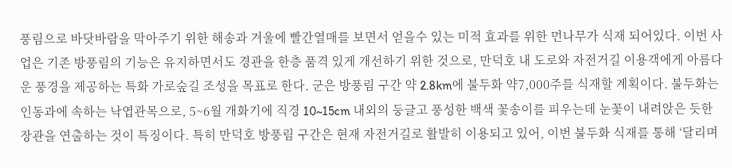풍림으로 바닷바람을 막아주기 위한 해송과 겨울에 빨간열매를 보면서 얻을수 있는 미적 효과를 위한 먼나무가 식재 되어있다. 이번 사업은 기존 방풍림의 기능은 유지하면서도 경관을 한층 품격 있게 개선하기 위한 것으로, 만덕호 내 도로와 자전거길 이용객에게 아름다운 풍경을 제공하는 특화 가로숲길 조성을 목표로 한다. 군은 방풍림 구간 약 2.8km에 불두화 약7,000주를 식재할 계획이다. 불두화는 인동과에 속하는 낙엽관목으로, 5~6월 개화기에 직경 10~15cm 내외의 둥글고 풍성한 백색 꽃송이를 피우는데 눈꽃이 내려앉은 듯한 장관을 연출하는 것이 특징이다. 특히 만덕호 방풍림 구간은 현재 자전거길로 활발히 이용되고 있어, 이번 불두화 식재를 통해 ‘달리며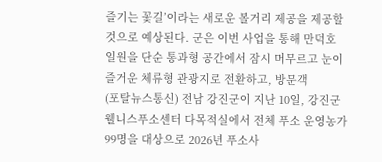즐기는 꽃길’이라는 새로운 볼거리 제공을 제공할 것으로 예상된다. 군은 이번 사업을 통해 만덕호 일원을 단순 통과형 공간에서 잠시 머무르고 눈이 즐거운 체류형 관광지로 전환하고, 방문객
(포탈뉴스통신) 전남 강진군이 지난 10일, 강진군웰니스푸소센터 다목적실에서 전체 푸소 운영농가 99명을 대상으로 2026년 푸소사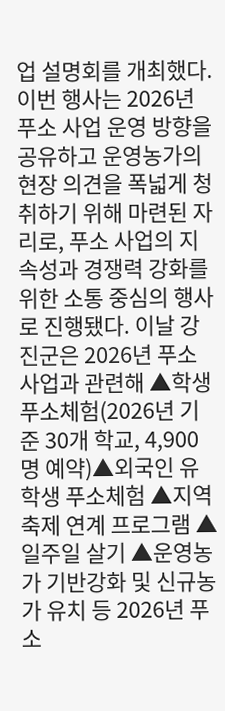업 설명회를 개최했다. 이번 행사는 2026년 푸소 사업 운영 방향을 공유하고 운영농가의 현장 의견을 폭넓게 청취하기 위해 마련된 자리로, 푸소 사업의 지속성과 경쟁력 강화를 위한 소통 중심의 행사로 진행됐다. 이날 강진군은 2026년 푸소 사업과 관련해 ▲학생 푸소체험(2026년 기준 30개 학교, 4,900명 예약)▲외국인 유학생 푸소체험 ▲지역 축제 연계 프로그램 ▲일주일 살기 ▲운영농가 기반강화 및 신규농가 유치 등 2026년 푸소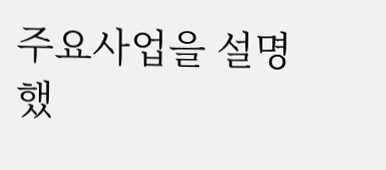주요사업을 설명했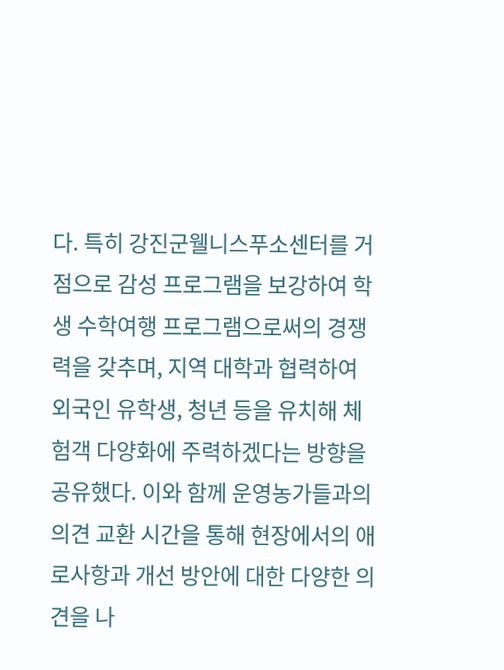다. 특히 강진군웰니스푸소센터를 거점으로 감성 프로그램을 보강하여 학생 수학여행 프로그램으로써의 경쟁력을 갖추며, 지역 대학과 협력하여 외국인 유학생, 청년 등을 유치해 체험객 다양화에 주력하겠다는 방향을 공유했다. 이와 함께 운영농가들과의 의견 교환 시간을 통해 현장에서의 애로사항과 개선 방안에 대한 다양한 의견을 나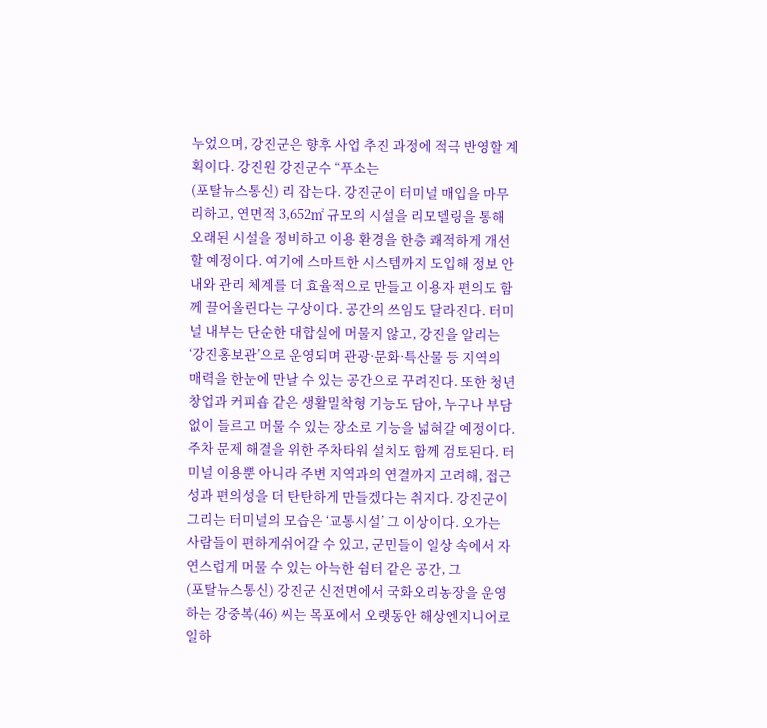누었으며, 강진군은 향후 사업 추진 과정에 적극 반영할 계획이다. 강진원 강진군수 “푸소는
(포탈뉴스통신) 리 잡는다. 강진군이 터미널 매입을 마무리하고, 연면적 3,652㎡ 규모의 시설을 리모델링을 통해 오래된 시설을 정비하고 이용 환경을 한층 쾌적하게 개선할 예정이다. 여기에 스마트한 시스템까지 도입해 정보 안내와 관리 체계를 더 효율적으로 만들고 이용자 편의도 함께 끌어올린다는 구상이다. 공간의 쓰임도 달라진다. 터미널 내부는 단순한 대합실에 머물지 않고, 강진을 알리는 ‘강진홍보관’으로 운영되며 관광·문화·특산물 등 지역의 매력을 한눈에 만날 수 있는 공간으로 꾸려진다. 또한 청년창업과 커피숍 같은 생활밀착형 기능도 담아, 누구나 부담 없이 들르고 머물 수 있는 장소로 기능을 넓혀갈 예정이다. 주차 문제 해결을 위한 주차타워 설치도 함께 검토된다. 터미널 이용뿐 아니라 주변 지역과의 연결까지 고려해, 접근성과 편의성을 더 탄탄하게 만들겠다는 취지다. 강진군이 그리는 터미널의 모습은 ‘교통시설’ 그 이상이다. 오가는 사람들이 편하게쉬어갈 수 있고, 군민들이 일상 속에서 자연스럽게 머물 수 있는 아늑한 쉼터 같은 공간, 그
(포탈뉴스통신) 강진군 신전면에서 국화오리농장을 운영하는 강중복(46) 씨는 목포에서 오랫동안 해상엔지니어로 일하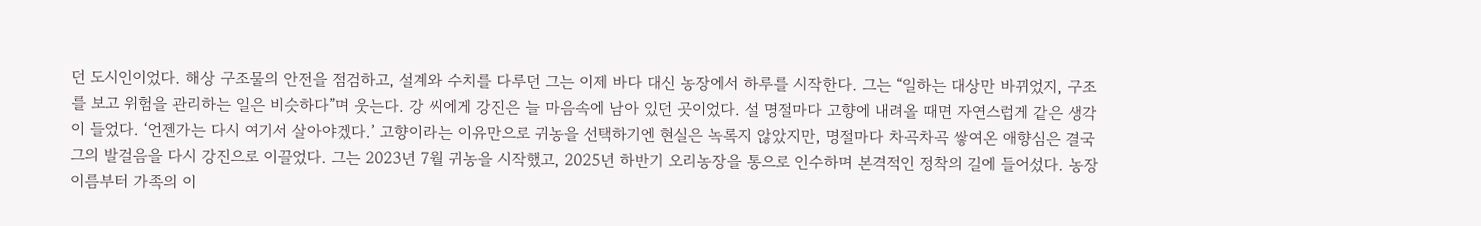던 도시인이었다. 해상 구조물의 안전을 점검하고, 설계와 수치를 다루던 그는 이제 바다 대신 농장에서 하루를 시작한다. 그는 “일하는 대상만 바뀌었지, 구조를 보고 위험을 관리하는 일은 비슷하다”며 웃는다. 강 씨에게 강진은 늘 마음속에 남아 있던 곳이었다. 설 명절마다 고향에 내려올 때면 자연스럽게 같은 생각이 들었다. ‘언젠가는 다시 여기서 살아야겠다.’ 고향이라는 이유만으로 귀농을 선택하기엔 현실은 녹록지 않았지만, 명절마다 차곡차곡 쌓여온 애향심은 결국 그의 발걸음을 다시 강진으로 이끌었다. 그는 2023년 7월 귀농을 시작했고, 2025년 하반기 오리농장을 통으로 인수하며 본격적인 정착의 길에 들어섰다. 농장 이름부터 가족의 이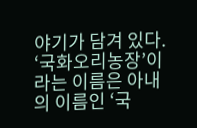야기가 담겨 있다. ‘국화오리농장’이라는 이름은 아내의 이름인 ‘국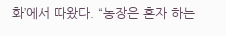화’에서 따왔다. “농장은 혼자 하는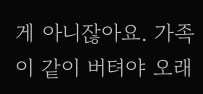게 아니잖아요. 가족이 같이 버텨야 오래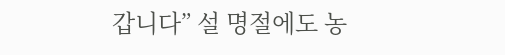갑니다” 설 명절에도 농